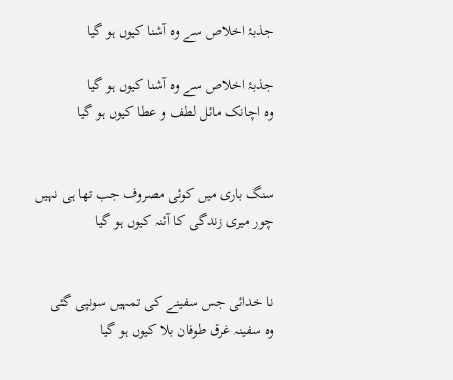جذبۂ اخلاص سے وہ آشنا کیوں ہو گیا

جذبۂ اخلاص سے وہ آشنا کیوں ہو گیا
وہ اچانک مائل لطف و عطا کیوں ہو گیا


سنگ باری میں کوئی مصروف جب تھا ہی نہیں
چور میری زندگی کا آئنہ کیوں ہو گیا


نا خدائی جس سفینے کی تمہیں سونپی گئی
وہ سفینہ غرق طوفان بلا کیوں ہو گیا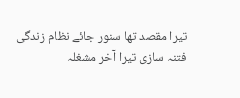تیرا مقصد تھا سنور جائے نظام زندگی
فتنہ سازی تیرا آخر مشغلہ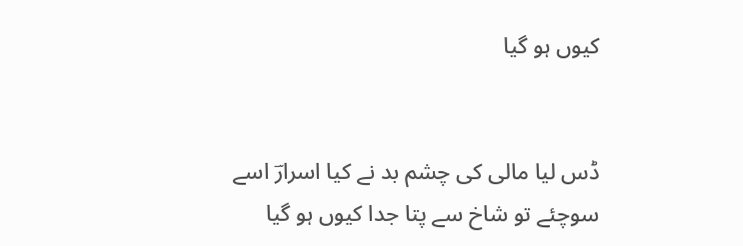کیوں ہو گیا


ڈس لیا مالی کی چشم بد نے کیا اسرارؔ اسے
سوچئے تو شاخ سے پتا جدا کیوں ہو گیا